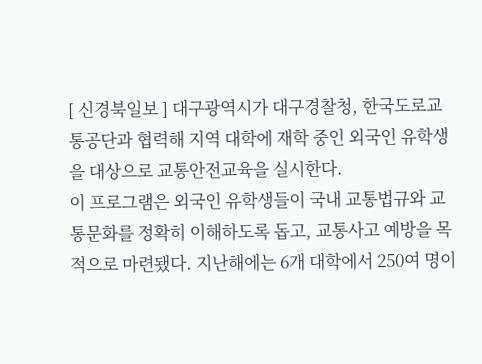[ 신경북일보 ] 대구광역시가 대구경찰청, 한국도로교통공단과 협력해 지역 대학에 재학 중인 외국인 유학생을 대상으로 교통안전교육을 실시한다.
이 프로그램은 외국인 유학생들이 국내 교통법규와 교통문화를 정확히 이해하도록 돕고, 교통사고 예방을 목적으로 마련됐다. 지난해에는 6개 대학에서 250여 명이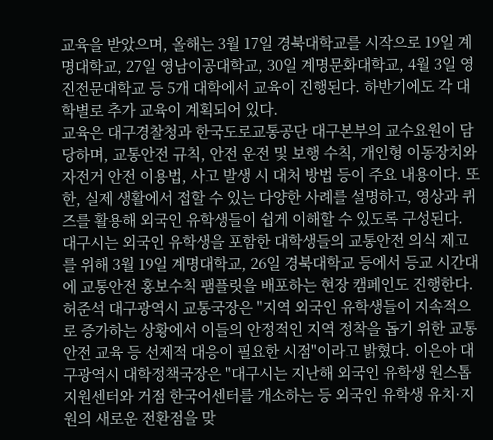교육을 받았으며, 올해는 3월 17일 경북대학교를 시작으로 19일 계명대학교, 27일 영남이공대학교, 30일 계명문화대학교, 4월 3일 영진전문대학교 등 5개 대학에서 교육이 진행된다. 하반기에도 각 대학별로 추가 교육이 계획되어 있다.
교육은 대구경찰청과 한국도로교통공단 대구본부의 교수요원이 담당하며, 교통안전 규칙, 안전 운전 및 보행 수칙, 개인형 이동장치와 자전거 안전 이용법, 사고 발생 시 대처 방법 등이 주요 내용이다. 또한, 실제 생활에서 접할 수 있는 다양한 사례를 설명하고, 영상과 퀴즈를 활용해 외국인 유학생들이 쉽게 이해할 수 있도록 구성된다.
대구시는 외국인 유학생을 포함한 대학생들의 교통안전 의식 제고를 위해 3월 19일 계명대학교, 26일 경북대학교 등에서 등교 시간대에 교통안전 홍보수칙 팸플릿을 배포하는 현장 캠페인도 진행한다.
허준석 대구광역시 교통국장은 "지역 외국인 유학생들이 지속적으로 증가하는 상황에서 이들의 안정적인 지역 정착을 돕기 위한 교통안전 교육 등 선제적 대응이 필요한 시점"이라고 밝혔다. 이은아 대구광역시 대학정책국장은 "대구시는 지난해 외국인 유학생 원스톱지원센터와 거점 한국어센터를 개소하는 등 외국인 유학생 유치·지원의 새로운 전환점을 맞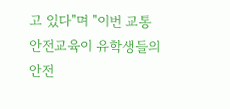고 있다"며 "이번 교통안전교육이 유학생들의 안전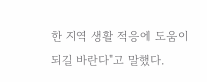한 지역 생활 적응에 도움이 되길 바란다"고 말했다.